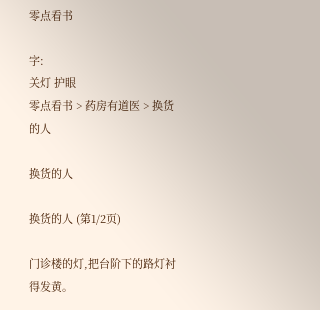零点看书

字:
关灯 护眼
零点看书 > 药房有道医 > 换货的人

换货的人

换货的人 (第1/2页)

门诊楼的灯,把台阶下的路灯衬得发黄。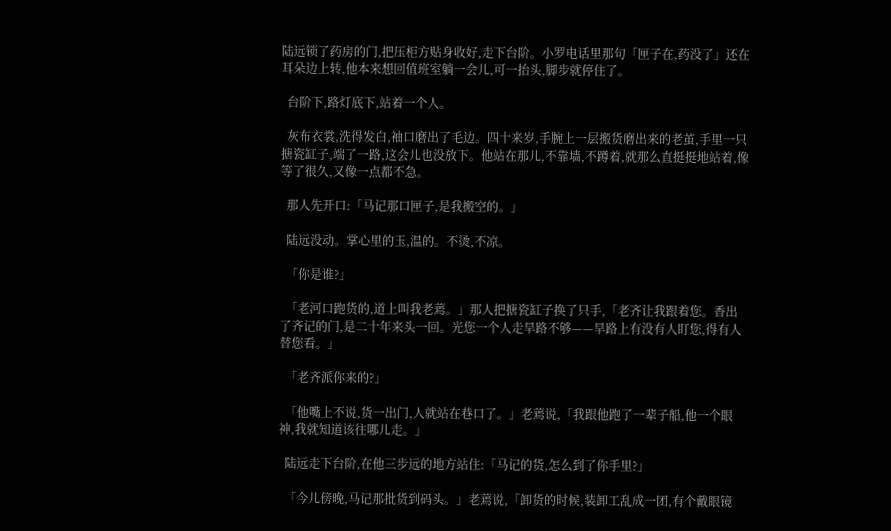陆远锁了药房的门,把压柜方贴身收好,走下台阶。小罗电话里那句「匣子在,药没了」还在耳朵边上转,他本来想回值班室躺一会儿,可一抬头,脚步就停住了。

  台阶下,路灯底下,站着一个人。

  灰布衣裳,洗得发白,袖口磨出了毛边。四十来岁,手腕上一层搬货磨出来的老茧,手里一只搪瓷缸子,端了一路,这会儿也没放下。他站在那儿,不靠墙,不蹲着,就那么直挺挺地站着,像等了很久,又像一点都不急。

  那人先开口:「马记那口匣子,是我搬空的。」

  陆远没动。掌心里的玉,温的。不烫,不凉。

  「你是谁?」

  「老河口跑货的,道上叫我老蔫。」那人把搪瓷缸子换了只手,「老齐让我跟着您。香出了齐记的门,是二十年来头一回。光您一个人走旱路不够——旱路上有没有人盯您,得有人替您看。」

  「老齐派你来的?」

  「他嘴上不说,货一出门,人就站在巷口了。」老蔫说,「我跟他跑了一辈子船,他一个眼神,我就知道该往哪儿走。」

  陆远走下台阶,在他三步远的地方站住:「马记的货,怎么到了你手里?」

  「今儿傍晚,马记那批货到码头。」老蔫说,「卸货的时候,装卸工乱成一团,有个戴眼镜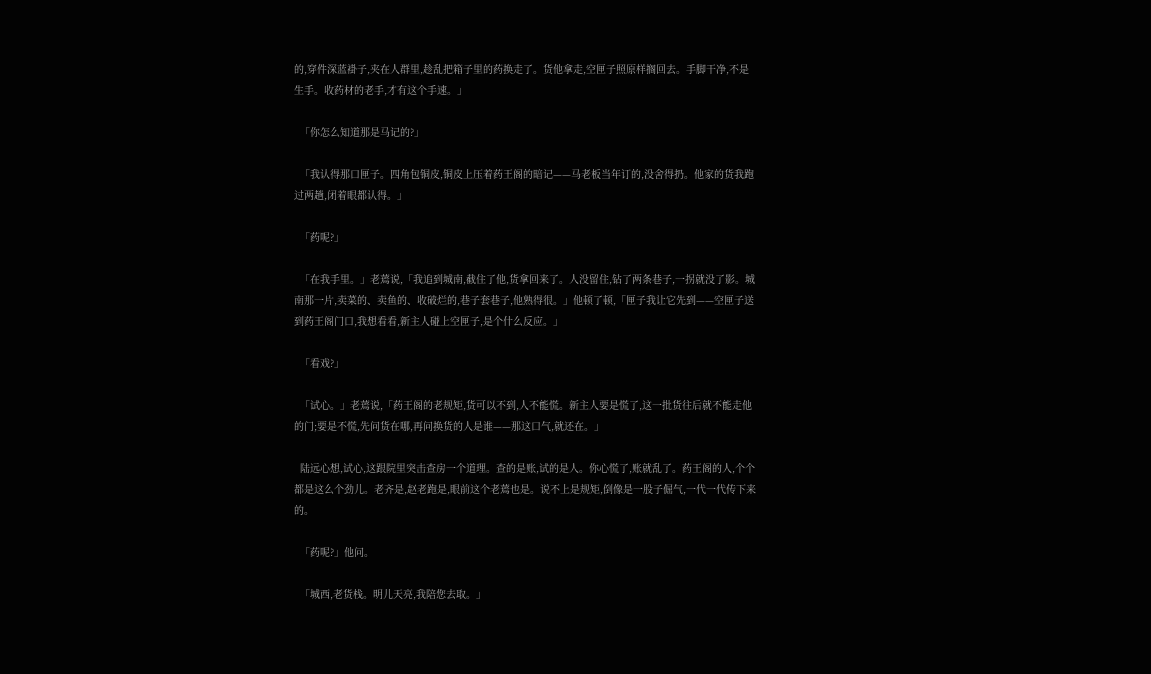的,穿件深蓝褂子,夹在人群里,趁乱把箱子里的药换走了。货他拿走,空匣子照原样搁回去。手脚干净,不是生手。收药材的老手,才有这个手速。」

  「你怎么知道那是马记的?」

  「我认得那口匣子。四角包铜皮,铜皮上压着药王阁的暗记——马老板当年订的,没舍得扔。他家的货我跑过两趟,闭着眼都认得。」

  「药呢?」

  「在我手里。」老蔫说,「我追到城南,截住了他,货拿回来了。人没留住,钻了两条巷子,一拐就没了影。城南那一片,卖菜的、卖鱼的、收破烂的,巷子套巷子,他熟得很。」他顿了顿,「匣子我让它先到——空匣子送到药王阁门口,我想看看,新主人碰上空匣子,是个什么反应。」

  「看戏?」

  「试心。」老蔫说,「药王阁的老规矩,货可以不到,人不能慌。新主人要是慌了,这一批货往后就不能走他的门;要是不慌,先问货在哪,再问换货的人是谁——那这口气,就还在。」

  陆远心想,试心,这跟院里突击查房一个道理。查的是账,试的是人。你心慌了,账就乱了。药王阁的人,个个都是这么个劲儿。老齐是,赵老跑是,眼前这个老蔫也是。说不上是规矩,倒像是一股子倔气,一代一代传下来的。

  「药呢?」他问。

  「城西,老货栈。明儿天亮,我陪您去取。」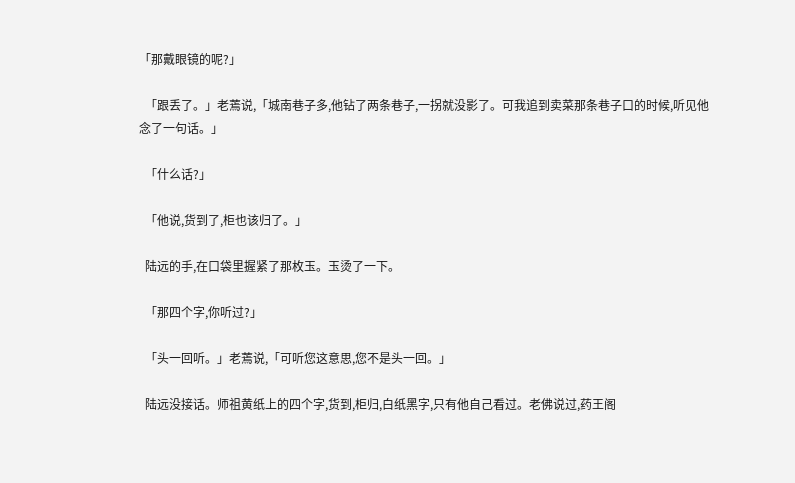「那戴眼镜的呢?」

  「跟丢了。」老蔫说,「城南巷子多,他钻了两条巷子,一拐就没影了。可我追到卖菜那条巷子口的时候,听见他念了一句话。」

  「什么话?」

  「他说,货到了,柜也该归了。」

  陆远的手,在口袋里握紧了那枚玉。玉烫了一下。

  「那四个字,你听过?」

  「头一回听。」老蔫说,「可听您这意思,您不是头一回。」

  陆远没接话。师祖黄纸上的四个字,货到,柜归,白纸黑字,只有他自己看过。老佛说过,药王阁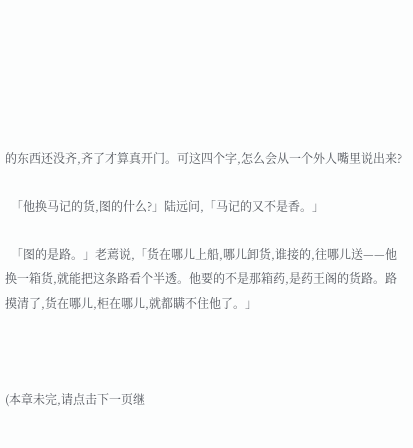的东西还没齐,齐了才算真开门。可这四个字,怎么会从一个外人嘴里说出来?

  「他换马记的货,图的什么?」陆远问,「马记的又不是香。」

  「图的是路。」老蔫说,「货在哪儿上船,哪儿卸货,谁接的,往哪儿送——他换一箱货,就能把这条路看个半透。他要的不是那箱药,是药王阁的货路。路摸清了,货在哪儿,柜在哪儿,就都瞒不住他了。」



(本章未完,请点击下一页继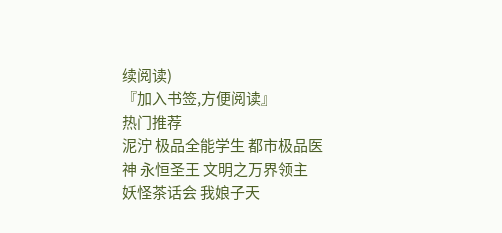续阅读)
『加入书签,方便阅读』
热门推荐
泥泞 极品全能学生 都市极品医神 永恒圣王 文明之万界领主 妖怪茶话会 我娘子天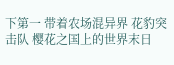下第一 带着农场混异界 花豹突击队 樱花之国上的世界末日